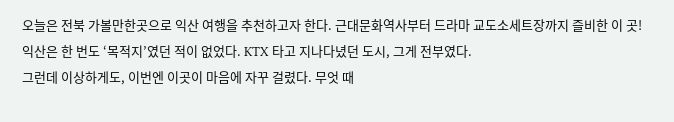오늘은 전북 가볼만한곳으로 익산 여행을 추천하고자 한다. 근대문화역사부터 드라마 교도소세트장까지 즐비한 이 곳!
익산은 한 번도 ‘목적지’였던 적이 없었다. KTX 타고 지나다녔던 도시, 그게 전부였다.
그런데 이상하게도, 이번엔 이곳이 마음에 자꾸 걸렸다. 무엇 때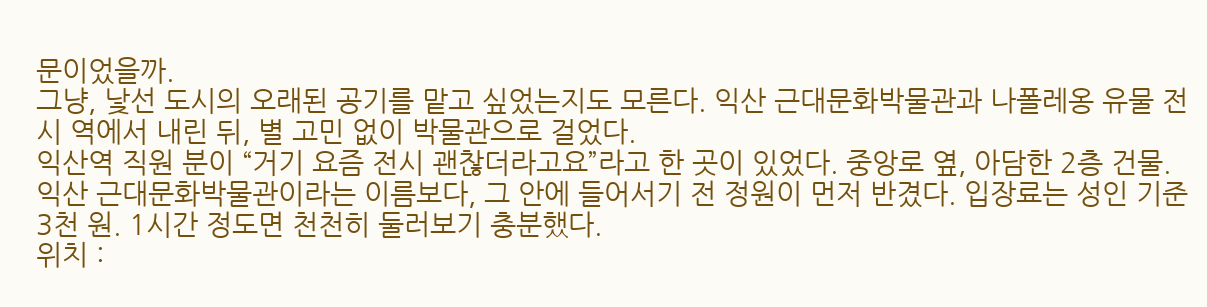문이었을까.
그냥, 낯선 도시의 오래된 공기를 맡고 싶었는지도 모른다. 익산 근대문화박물관과 나폴레옹 유물 전시 역에서 내린 뒤, 별 고민 없이 박물관으로 걸었다.
익산역 직원 분이 “거기 요즘 전시 괜찮더라고요”라고 한 곳이 있었다. 중앙로 옆, 아담한 2층 건물.
익산 근대문화박물관이라는 이름보다, 그 안에 들어서기 전 정원이 먼저 반겼다. 입장료는 성인 기준 3천 원. 1시간 정도면 천천히 둘러보기 충분했다.
위치 :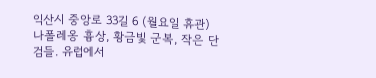익산시 중앙로 33길 6 (월요일 휴관) 나폴레옹 흉상, 황금빛 군복, 작은 단검들. 유럽에서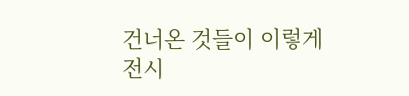건너온 것들이 이렇게 전시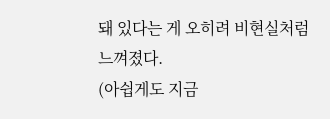돼 있다는 게 오히려 비현실처럼 느껴졌다.
(아쉽게도 지금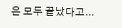은 모두 끝났다고...